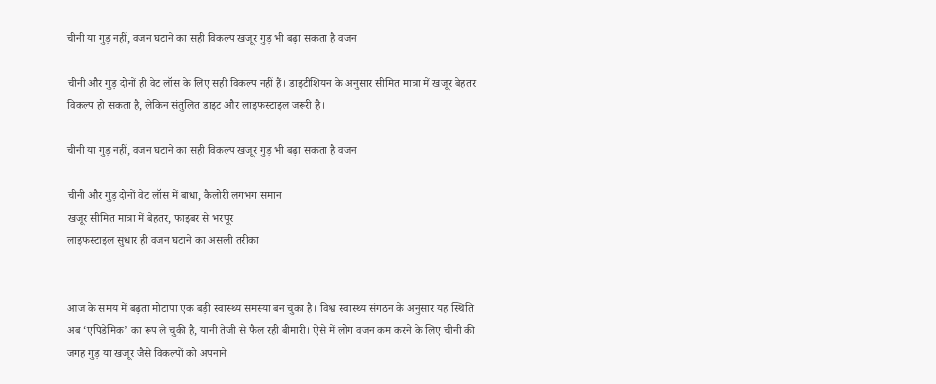चीनी या गुड़ नहीं, वजन घटाने का सही विकल्प खजूर गुड़ भी बढ़ा सकता है वजन

चीनी और गुड़ दोनों ही वेट लॉस के लिए सही विकल्प नहीं हैं। डाइटीशियन के अनुसार सीमित मात्रा में खजूर बेहतर विकल्प हो सकता है, लेकिन संतुलित डाइट और लाइफस्टाइल जरूरी है।

चीनी या गुड़ नहीं, वजन घटाने का सही विकल्प खजूर गुड़ भी बढ़ा सकता है वजन

चीनी और गुड़ दोनों वेट लॉस में बाधा, कैलोरी लगभग समान
खजूर सीमित मात्रा में बेहतर, फाइबर से भरपूर
लाइफस्टाइल सुधार ही वजन घटाने का असली तरीका


आज के समय में बढ़ता मोटापा एक बड़ी स्वास्थ्य समस्या बन चुका है। विश्व स्वास्थ्य संगठन के अनुसार यह स्थिति अब ‘एपिडेमिक’ का रूप ले चुकी है, यानी तेजी से फैल रही बीमारी। ऐसे में लोग वजन कम करने के लिए चीनी की जगह गुड़ या खजूर जैसे विकल्पों को अपनाने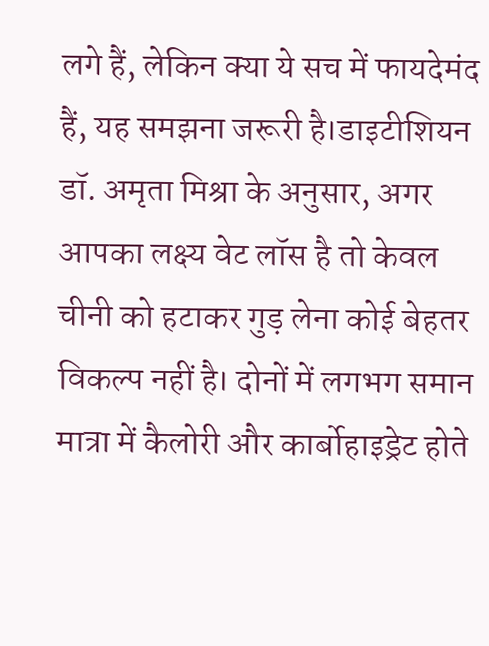लगे हैं, लेकिन क्या ये सच में फायदेमंद हैं, यह समझना जरूरी है।डाइटीशियन डॉ. अमृता मिश्रा के अनुसार, अगर आपका लक्ष्य वेट लॉस है तो केवल चीनी को हटाकर गुड़ लेना कोई बेहतर विकल्प नहीं है। दोनों में लगभग समान मात्रा में कैलोरी और कार्बोहाइड्रेट होते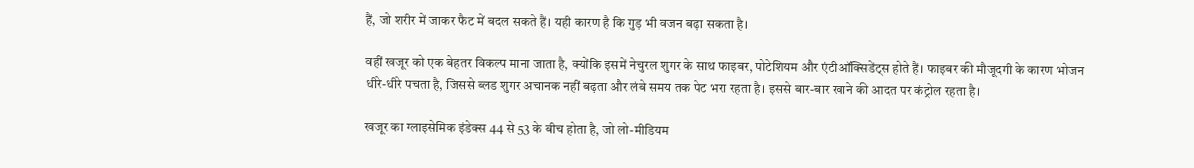हैं, जो शरीर में जाकर फैट में बदल सकते हैं। यही कारण है कि गुड़ भी वजन बढ़ा सकता है।

वहीं खजूर को एक बेहतर विकल्प माना जाता है, क्योंकि इसमें नेचुरल शुगर के साथ फाइबर, पोटेशियम और एंटीऑक्सिडेंट्स होते हैं। फाइबर की मौजूदगी के कारण भोजन धीरे-धीरे पचता है, जिससे ब्लड शुगर अचानक नहीं बढ़ता और लंबे समय तक पेट भरा रहता है। इससे बार-बार खाने की आदत पर कंट्रोल रहता है।

खजूर का ग्लाइसेमिक इंडेक्स 44 से 53 के बीच होता है, जो लो-मीडियम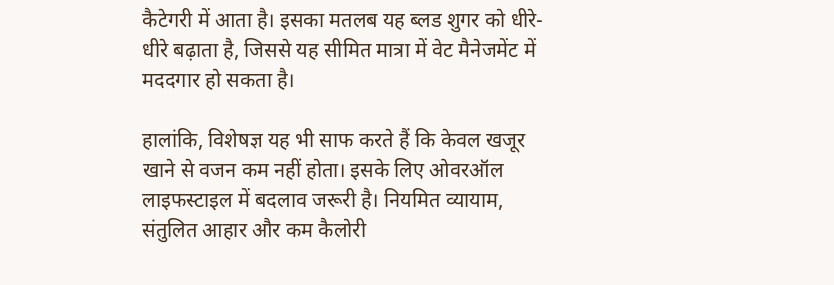कैटेगरी में आता है। इसका मतलब यह ब्लड शुगर को धीरे-धीरे बढ़ाता है, जिससे यह सीमित मात्रा में वेट मैनेजमेंट में मददगार हो सकता है।

हालांकि, विशेषज्ञ यह भी साफ करते हैं कि केवल खजूर खाने से वजन कम नहीं होता। इसके लिए ओवरऑल लाइफस्टाइल में बदलाव जरूरी है। नियमित व्यायाम, संतुलित आहार और कम कैलोरी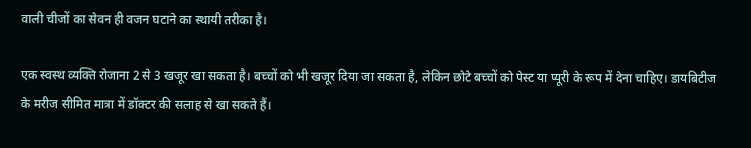वाली चीजों का सेवन ही वजन घटाने का स्थायी तरीका है।

एक स्वस्थ व्यक्ति रोजाना 2 से 3 खजूर खा सकता है। बच्चों को भी खजूर दिया जा सकता है, लेकिन छोटे बच्चों को पेस्ट या प्यूरी के रूप में देना चाहिए। डायबिटीज के मरीज सीमित मात्रा में डॉक्टर की सलाह से खा सकते हैं।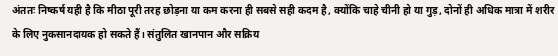अंततः निष्कर्ष यही है कि मीठा पूरी तरह छोड़ना या कम करना ही सबसे सही कदम है, क्योंकि चाहे चीनी हो या गुड़, दोनों ही अधिक मात्रा में शरीर के लिए नुकसानदायक हो सकते हैं। संतुलित खानपान और सक्रिय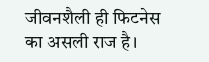जीवनशैली ही फिटनेस का असली राज है।